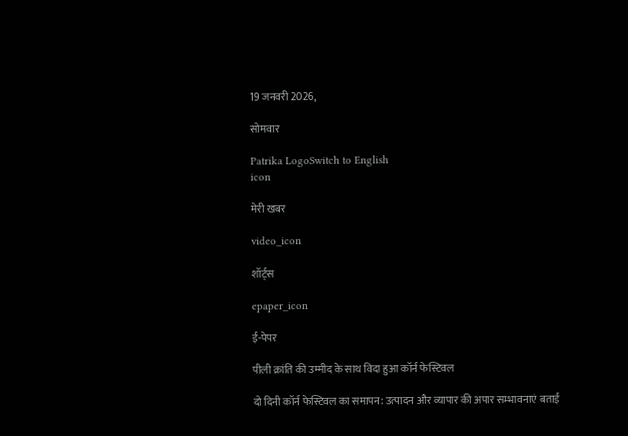19 जनवरी 2026,

सोमवार

Patrika LogoSwitch to English
icon

मेरी खबर

video_icon

शॉर्ट्स

epaper_icon

ई-पेपर

पीली क्रांति की उम्मीद के साथ विदा हुआ कॉर्न फेस्टिवल

दो दिनी कॉर्न फेस्टिवल का समापन: उत्पादन और व्यापार की अपार सम्भावनाएं बताई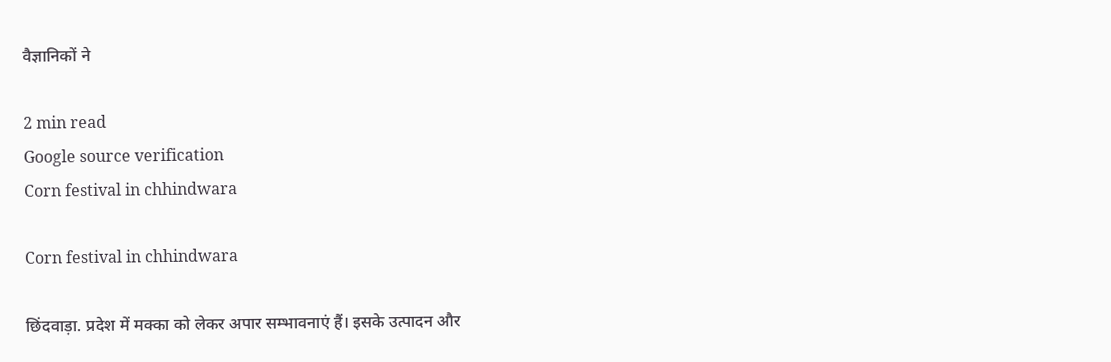वैज्ञानिकों ने

2 min read
Google source verification
Corn festival in chhindwara

Corn festival in chhindwara

छिंदवाड़ा. प्रदेश में मक्का को लेकर अपार सम्भावनाएं हैं। इसके उत्पादन और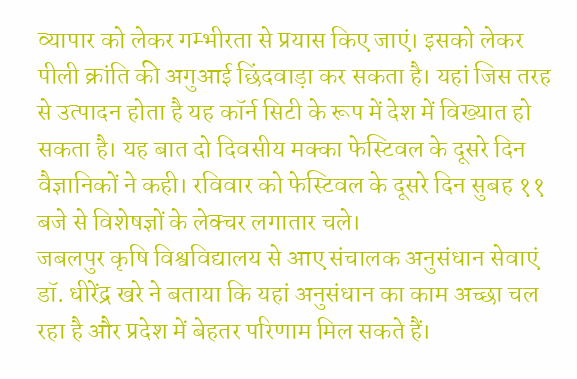व्यापार को लेकर गम्भीरता से प्रयास किए जाएं। इसको लेकर पीली क्रांति की अगुआई छिंदवाड़ा कर सकता है। यहां जिस तरह से उत्पादन होता है यह कॉर्न सिटी के रूप में देश में विख्यात हो सकता है। यह बात दो दिवसीय मक्का फेस्टिवल के दूसरे दिन वैज्ञानिकों ने कही। रविवार को फेस्टिवल के दूसरे दिन सुबह ११ बजे से विशेषज्ञों के लेक्चर लगातार चले।
जबलपुर कृषि विश्वविद्यालय से आए संचालक अनुसंधान सेवाएं डॉ. धीरेंद्र खरे ने बताया कि यहां अनुसंधान का काम अच्छा चल रहा है और प्रदेश में बेहतर परिणाम मिल सकते हैं।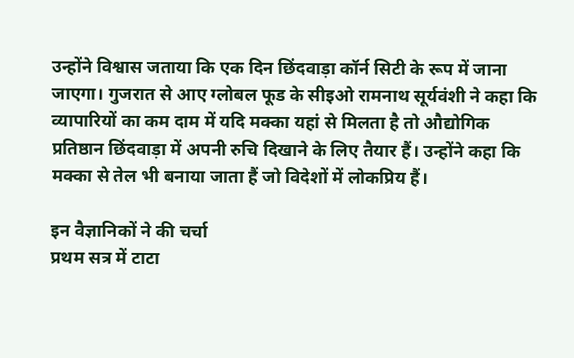उन्होंने विश्वास जताया कि एक दिन छिंदवाड़ा कॉर्न सिटी के रूप में जाना जाएगा। गुजरात से आए ग्लोबल फूड के सीइओ रामनाथ सूर्यवंशी ने कहा कि व्यापारियों का कम दाम में यदि मक्का यहां से मिलता है तो औद्योगिक प्रतिष्ठान छिंदवाड़ा में अपनी रुचि दिखाने के लिए तैयार हैं। उन्होंने कहा कि मक्का से तेल भी बनाया जाता हैं जो विदेशों में लोकप्रिय हैं।

इन वैज्ञानिकों ने की चर्चा
प्रथम सत्र में टाटा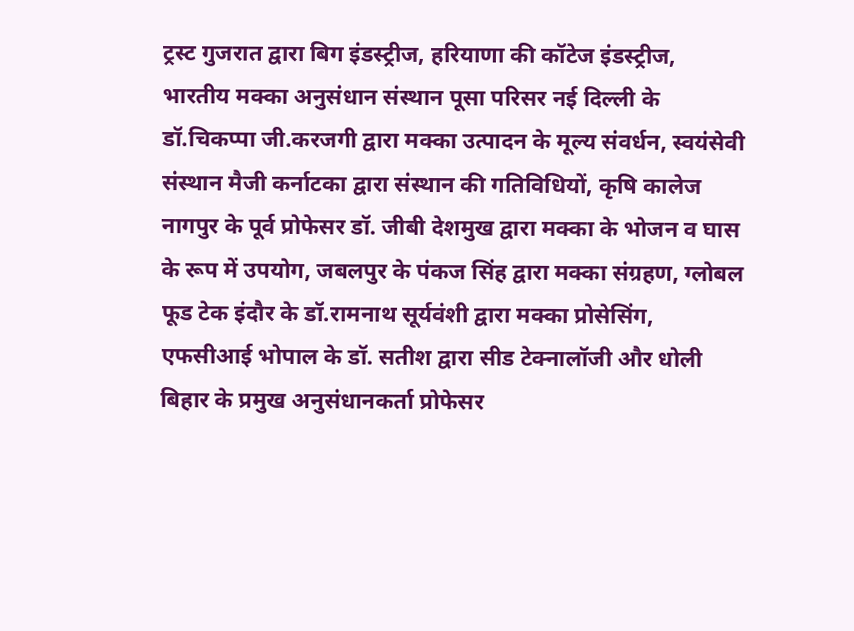ट्रस्ट गुजरात द्वारा बिग इंडस्ट्रीज, हरियाणा की कॉटेज इंडस्ट्रीज, भारतीय मक्का अनुसंधान संस्थान पूसा परिसर नई दिल्ली के डॉ.चिकप्पा जी.करजगी द्वारा मक्का उत्पादन के मूल्य संवर्धन, स्वयंसेवी संस्थान मैजी कर्नाटका द्वारा संस्थान की गतिविधियों, कृषि कालेज नागपुर के पूर्व प्रोफेसर डॉ. जीबी देशमुख द्वारा मक्का के भोजन व घास के रूप में उपयोग, जबलपुर के पंकज सिंह द्वारा मक्का संग्रहण, ग्लोबल फूड टेक इंदौर के डॉ.रामनाथ सूर्यवंशी द्वारा मक्का प्रोसेसिंग, एफसीआई भोपाल के डॉ. सतीश द्वारा सीड टेक्नालॉजी और धोली बिहार के प्रमुख अनुसंधानकर्ता प्रोफेसर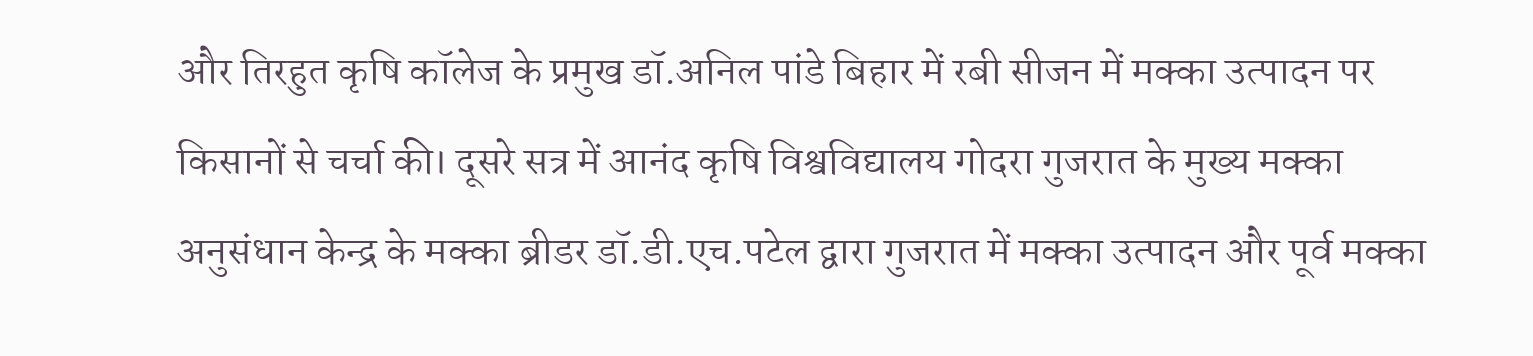और तिरहुत कृषि कॉलेज के प्रमुख डॉ.अनिल पांडे बिहार में रबी सीजन में मक्का उत्पादन पर किसानों से चर्चा की। दूसरे सत्र में आनंद कृषि विश्वविद्यालय गोदरा गुजरात के मुख्य मक्का अनुसंधान केन्द्र के मक्का ब्रीडर डॉ.डी.एच.पटेल द्वारा गुजरात में मक्का उत्पादन और पूर्व मक्का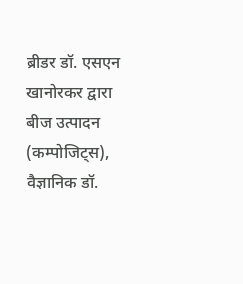ब्रीडर डॉ. एसएन खानोरकर द्वारा बीज उत्पादन (कम्पोजिट्स), वैज्ञानिक डॉ.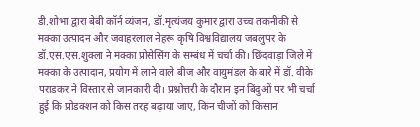डी.शोभा द्वारा बेबी कॉर्न व्यंजन, डॉ.मृत्यंजय कुमार द्वारा उच्च तकनीकी से मक्का उत्पादन और जवाहरलाल नेहरू कृषि विश्वविद्यालय जबलुपर के डॉ.एस.एस.शुक्ला ने मक्का प्रोसेसिंग के सम्बंध में चर्चा की। छिंदवाड़ा जिले में मक्का के उत्पादान, प्रयोग में लाने वाले बीज और वायुमंडल के बारे में डॉ. वीके पराडकर ने विस्तार से जानकारी दी। प्रश्नोत्तरी के दौरान इन बिंदुओं पर भी चर्चा हुई कि प्रोडक्शन को किस तरह बढ़ाया जाए, किन चीजों को किसान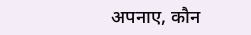अपनाए, कौन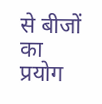से बीजों का प्रयोग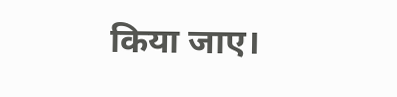किया जाए।